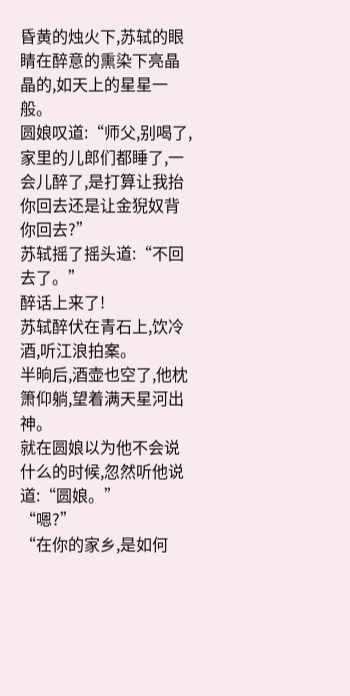昏黄的烛火下,苏轼的眼睛在醉意的熏染下亮晶晶的,如天上的星星一般。
圆娘叹道:“师父,别喝了,家里的儿郎们都睡了,一会儿醉了,是打算让我抬你回去还是让金猊奴背你回去?”
苏轼摇了摇头道:“不回去了。”
醉话上来了!
苏轼醉伏在青石上,饮冷酒,听江浪拍案。
半晌后,酒壶也空了,他枕箫仰躺,望着满天星河出神。
就在圆娘以为他不会说什么的时候,忽然听他说道:“圆娘。”
“嗯?”
“在你的家乡,是如何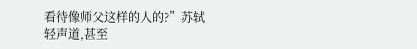看待像师父这样的人的?”苏轼
轻声道,甚至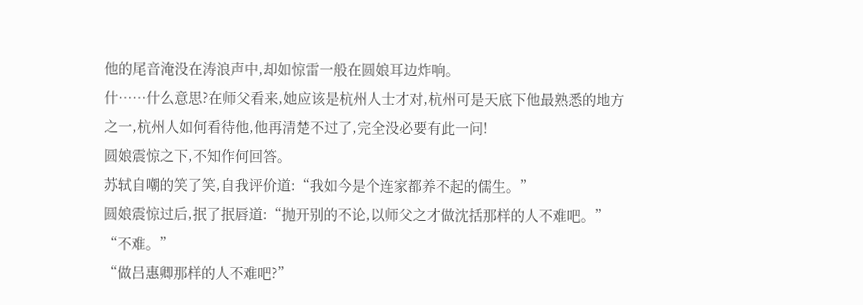他的尾音淹没在涛浪声中,却如惊雷一般在圆娘耳边炸响。
什……什么意思?在师父看来,她应该是杭州人士才对,杭州可是天底下他最熟悉的地方之一,杭州人如何看待他,他再清楚不过了,完全没必要有此一问!
圆娘震惊之下,不知作何回答。
苏轼自嘲的笑了笑,自我评价道:“我如今是个连家都养不起的儒生。”
圆娘震惊过后,抿了抿唇道:“抛开别的不论,以师父之才做沈括那样的人不难吧。”
“不难。”
“做吕惠卿那样的人不难吧?”